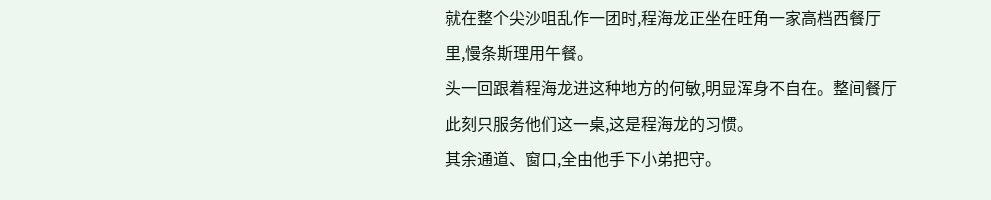就在整个尖沙咀乱作一团时,程海龙正坐在旺角一家高档西餐厅里,慢条斯理用午餐。
头一回跟着程海龙进这种地方的何敏,明显浑身不自在。整间餐厅此刻只服务他们这一桌,这是程海龙的习惯。
其余通道、窗口,全由他手下小弟把守。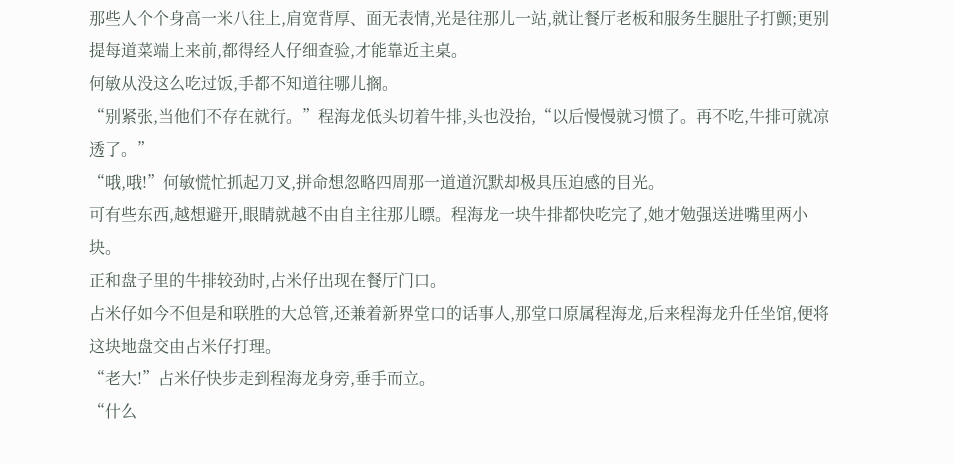那些人个个身高一米八往上,肩宽背厚、面无表情,光是往那儿一站,就让餐厅老板和服务生腿肚子打颤;更别提每道菜端上来前,都得经人仔细查验,才能靠近主桌。
何敏从没这么吃过饭,手都不知道往哪儿搁。
“别紧张,当他们不存在就行。”程海龙低头切着牛排,头也没抬,“以后慢慢就习惯了。再不吃,牛排可就凉透了。”
“哦,哦!”何敏慌忙抓起刀叉,拼命想忽略四周那一道道沉默却极具压迫感的目光。
可有些东西,越想避开,眼睛就越不由自主往那儿瞟。程海龙一块牛排都快吃完了,她才勉强送进嘴里两小块。
正和盘子里的牛排较劲时,占米仔出现在餐厅门口。
占米仔如今不但是和联胜的大总管,还兼着新界堂口的话事人,那堂口原属程海龙,后来程海龙升任坐馆,便将这块地盘交由占米仔打理。
“老大!”占米仔快步走到程海龙身旁,垂手而立。
“什么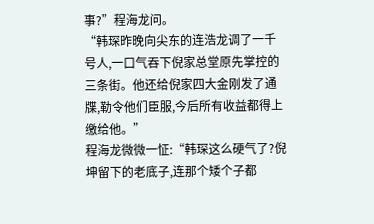事?”程海龙问。
“韩琛昨晚向尖东的连浩龙调了一千号人,一口气吞下倪家总堂原先掌控的三条街。他还给倪家四大金刚发了通牒,勒令他们臣服,今后所有收益都得上缴给他。”
程海龙微微一怔:“韩琛这么硬气了?倪坤留下的老底子,连那个矮个子都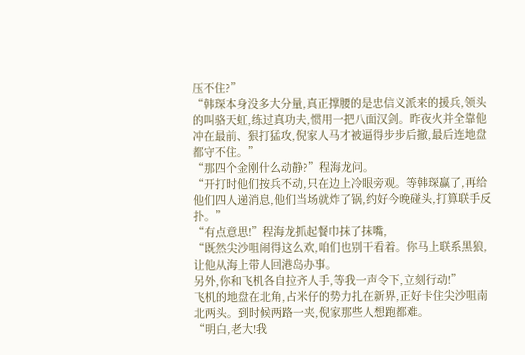压不住?”
“韩琛本身没多大分量,真正撑腰的是忠信义派来的援兵,领头的叫骆天虹,练过真功夫,惯用一把八面汉剑。昨夜火并全靠他冲在最前、狠打猛攻,倪家人马才被逼得步步后撤,最后连地盘都守不住。”
“那四个金刚什么动静?”程海龙问。
“开打时他们按兵不动,只在边上冷眼旁观。等韩琛赢了,再给他们四人递消息,他们当场就炸了锅,约好今晚碰头,打算联手反扑。”
“有点意思!”程海龙抓起餐巾抹了抹嘴,
“既然尖沙咀闹得这么欢,咱们也别干看着。你马上联系黑狼,让他从海上带人回港岛办事。
另外,你和飞机各自拉齐人手,等我一声令下,立刻行动!”
飞机的地盘在北角,占米仔的势力扎在新界,正好卡住尖沙咀南北两头。到时候两路一夹,倪家那些人想跑都难。
“明白,老大!我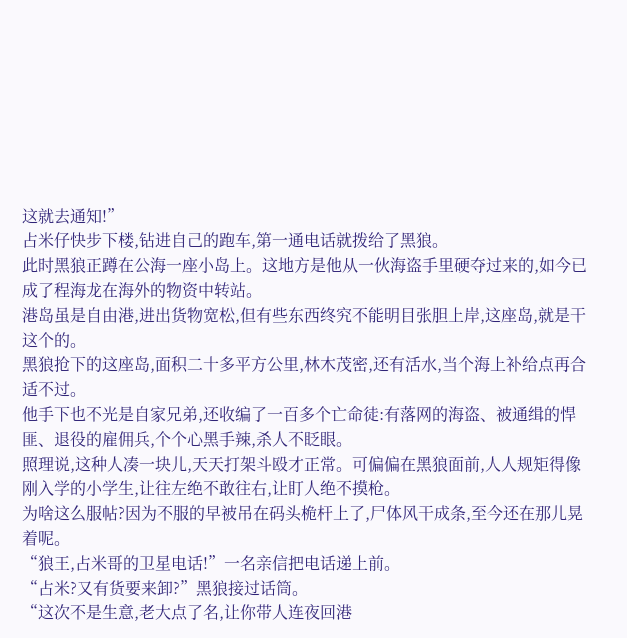这就去通知!”
占米仔快步下楼,钻进自己的跑车,第一通电话就拨给了黑狼。
此时黑狼正蹲在公海一座小岛上。这地方是他从一伙海盗手里硬夺过来的,如今已成了程海龙在海外的物资中转站。
港岛虽是自由港,进出货物宽松,但有些东西终究不能明目张胆上岸,这座岛,就是干这个的。
黑狼抢下的这座岛,面积二十多平方公里,林木茂密,还有活水,当个海上补给点再合适不过。
他手下也不光是自家兄弟,还收编了一百多个亡命徒:有落网的海盗、被通缉的悍匪、退役的雇佣兵,个个心黑手辣,杀人不眨眼。
照理说,这种人凑一块儿,天天打架斗殴才正常。可偏偏在黑狼面前,人人规矩得像刚入学的小学生,让往左绝不敢往右,让盯人绝不摸枪。
为啥这么服帖?因为不服的早被吊在码头桅杆上了,尸体风干成条,至今还在那儿晃着呢。
“狼王,占米哥的卫星电话!”一名亲信把电话递上前。
“占米?又有货要来卸?”黑狼接过话筒。
“这次不是生意,老大点了名,让你带人连夜回港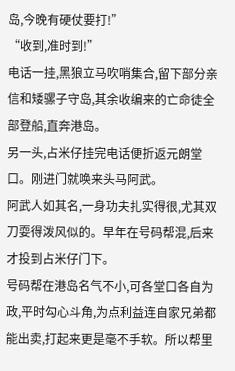岛,今晚有硬仗要打!”
“收到,准时到!”
电话一挂,黑狼立马吹哨集合,留下部分亲信和矮骡子守岛,其余收编来的亡命徒全部登船,直奔港岛。
另一头,占米仔挂完电话便折返元朗堂口。刚进门就唤来头马阿武。
阿武人如其名,一身功夫扎实得很,尤其双刀耍得泼风似的。早年在号码帮混,后来才投到占米仔门下。
号码帮在港岛名气不小,可各堂口各自为政,平时勾心斗角,为点利益连自家兄弟都能出卖,打起来更是毫不手软。所以帮里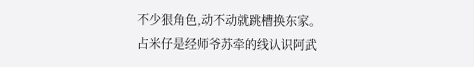不少狠角色,动不动就跳槽换东家。
占米仔是经师爷苏牵的线认识阿武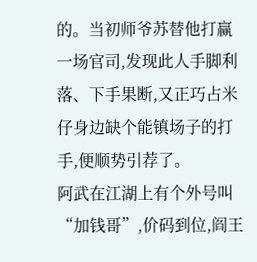的。当初师爷苏替他打赢一场官司,发现此人手脚利落、下手果断,又正巧占米仔身边缺个能镇场子的打手,便顺势引荐了。
阿武在江湖上有个外号叫“加钱哥”,价码到位,阎王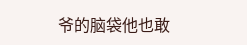爷的脑袋他也敢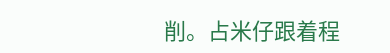削。占米仔跟着程